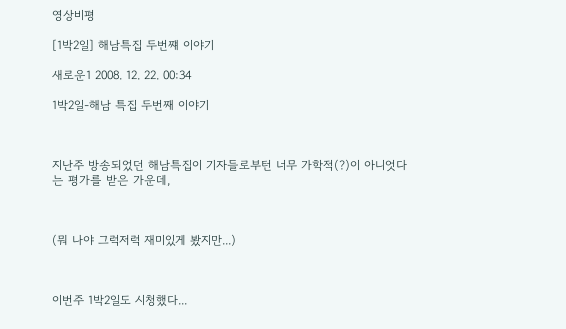영상비평

[1박2일] 해남특집 두번쨰 이야기

새로운1 2008. 12. 22. 00:34

1박2일-해남 특집 두번째 이야기



지난주 방송되었던 해남특집이 기자들로부턴 너무 가학적(?)이 아니엇다는 평가를 받은 가운데,



(뭐 나야 그럭저럭 재미있게 봤지만...)



이번주 1박2일도 시청했다...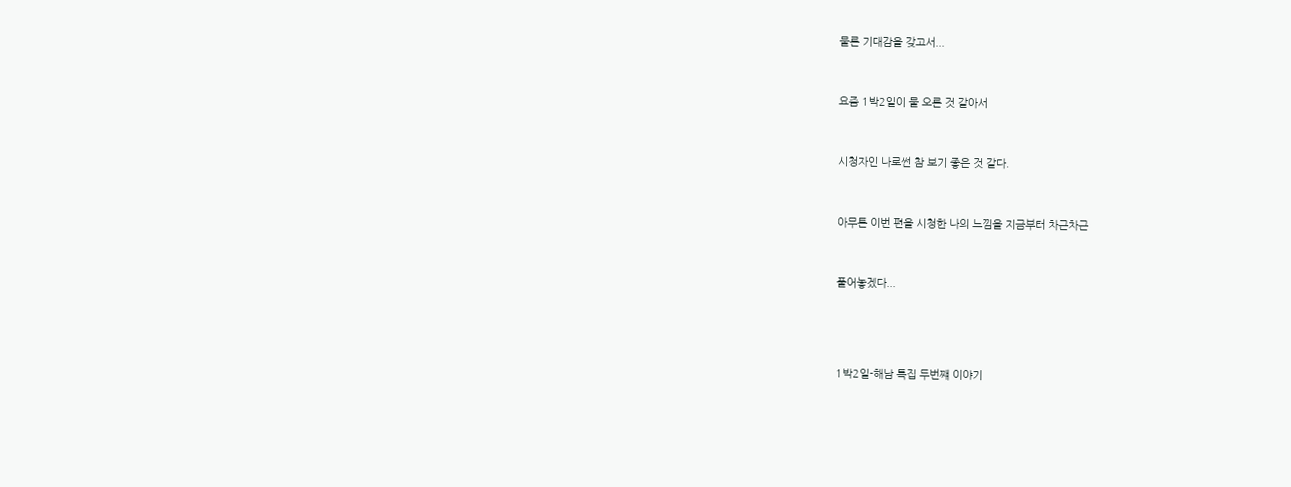물론 기대감을 갖고서...



요즘 1박2일이 물 오른 것 같아서



시청자인 나로썬 참 보기 좋은 것 같다.



아무튼 이번 편을 시청한 나의 느낌을 지금부터 차근차근



풀어놓겠다...





1박2일-해남 특집 두번쨰 이야기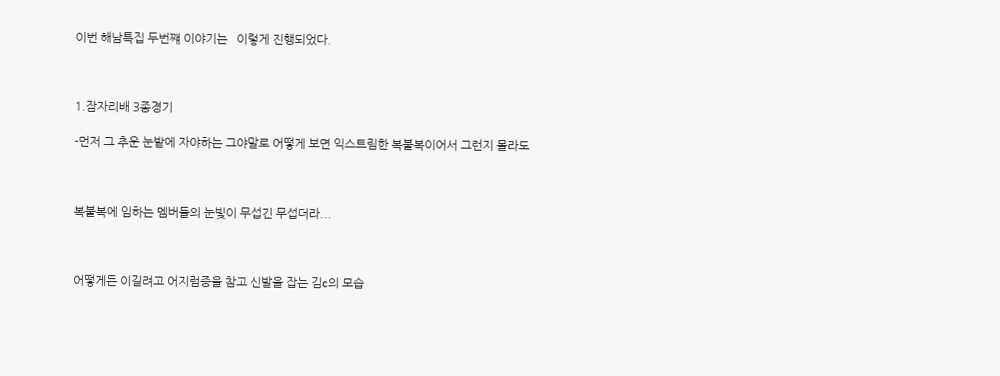이번 해남특집 두번쨰 이야기는   이렇게 진행되었다.



1.잠자리배 3종경기

-먼저 그 추운 눈밭에 자야하는 그야말로 어떻게 보면 익스트림한 복불복이어서 그런지 몰라도



복불복에 임하는 멤버들의 눈빛이 무섭긴 무섭더라...



어떻게든 이길려고 어지럼증을 참고 신발을 잡는 김c의 모습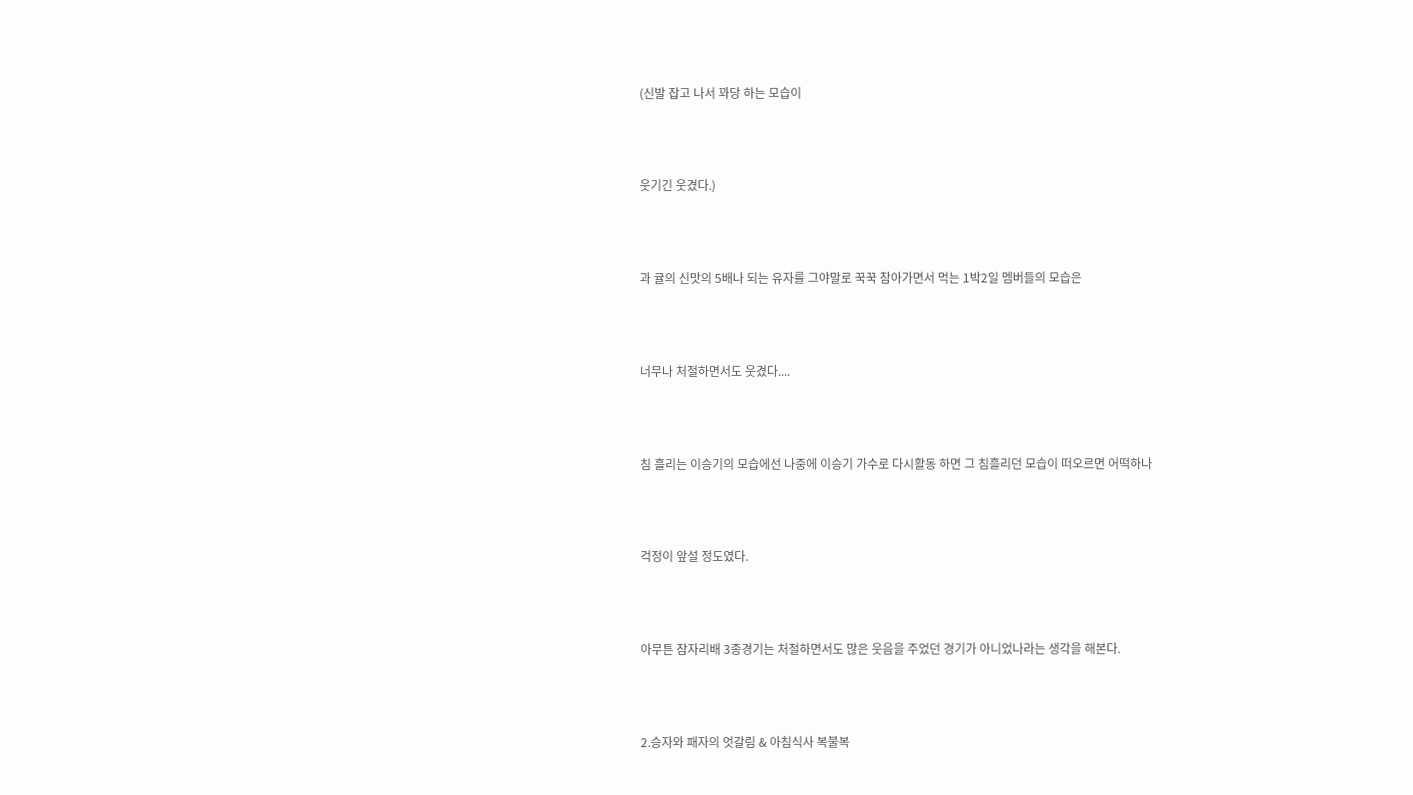(신발 잡고 나서 꽈당 하는 모습이



웃기긴 웃겼다.)



과 귤의 신맛의 5배나 되는 유자를 그야말로 꾹꾹 참아가면서 먹는 1박2일 멤버들의 모습은



너무나 처절하면서도 웃겼다....



침 흘리는 이승기의 모습에선 나중에 이승기 가수로 다시활동 하면 그 침흘리던 모습이 떠오르면 어떡하나



걱정이 앞설 정도였다.



아무튼 잠자리배 3종경기는 처절하면서도 많은 웃음을 주었던 경기가 아니었나라는 생각을 해본다.



2.승자와 패자의 엇갈림 & 아침식사 복불복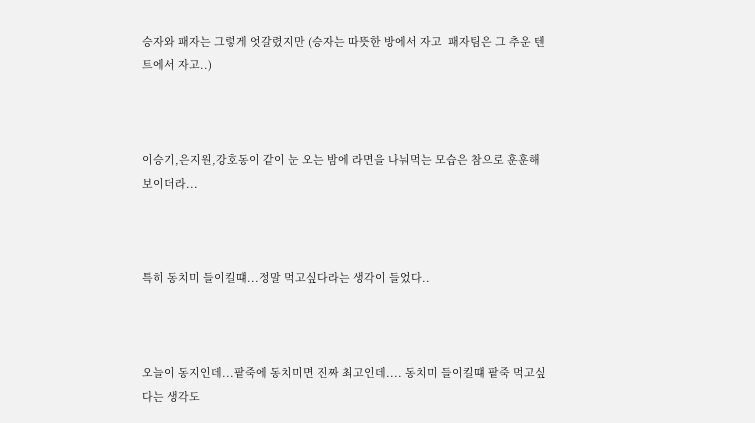승자와 패자는 그렇게 엇갈렸지만 (승자는 따뜻한 방에서 자고  패자팀은 그 추운 텐트에서 자고..)



이승기,은지원,강호동이 같이 눈 오는 밤에 라면을 나눠먹는 모습은 참으로 훈훈해보이더라...



특히 동치미 들이킬떄...정말 먹고싶다라는 생각이 들었다..



오늘이 동지인데...팥죽에 동치미면 진짜 최고인데.... 동치미 들이킬떄 팥죽 먹고싶다는 생각도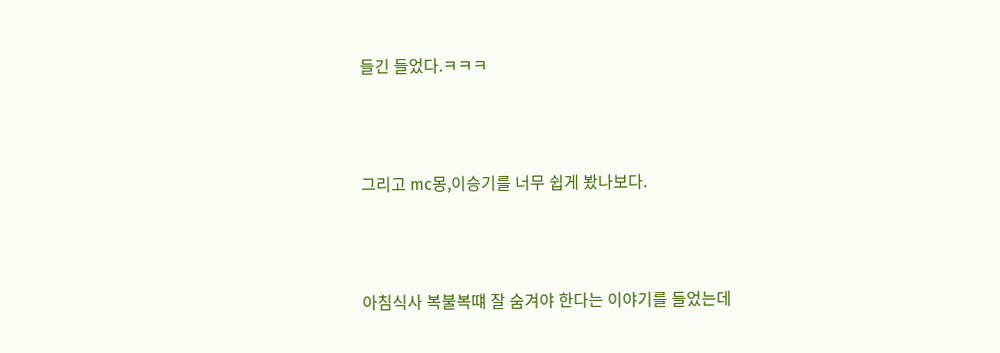들긴 들었다.ㅋㅋㅋ



그리고 mc몽,이승기를 너무 쉽게 봤나보다.



아침식사 복불복떄 잘 숨겨야 한다는 이야기를 들었는데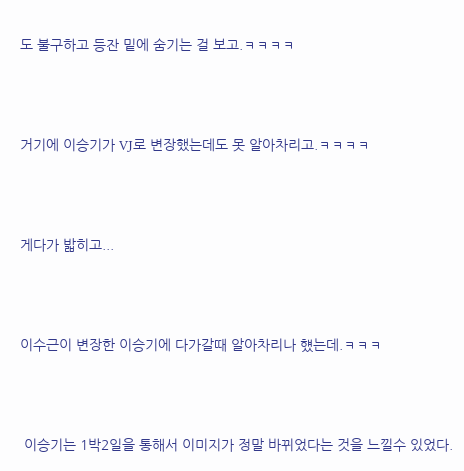도 불구하고 등잔 밑에 숨기는 걸 보고.ㅋㅋㅋㅋ



거기에 이승기가 VJ로 변장했는데도 못 알아차리고.ㅋㅋㅋㅋ



게다가 밟히고...



이수근이 변장한 이승기에 다가갈때 알아차리나 헀는데.ㅋㅋㅋ



 이승기는 1박2일을 통해서 이미지가 정말 바뀌었다는 것을 느낄수 있었다.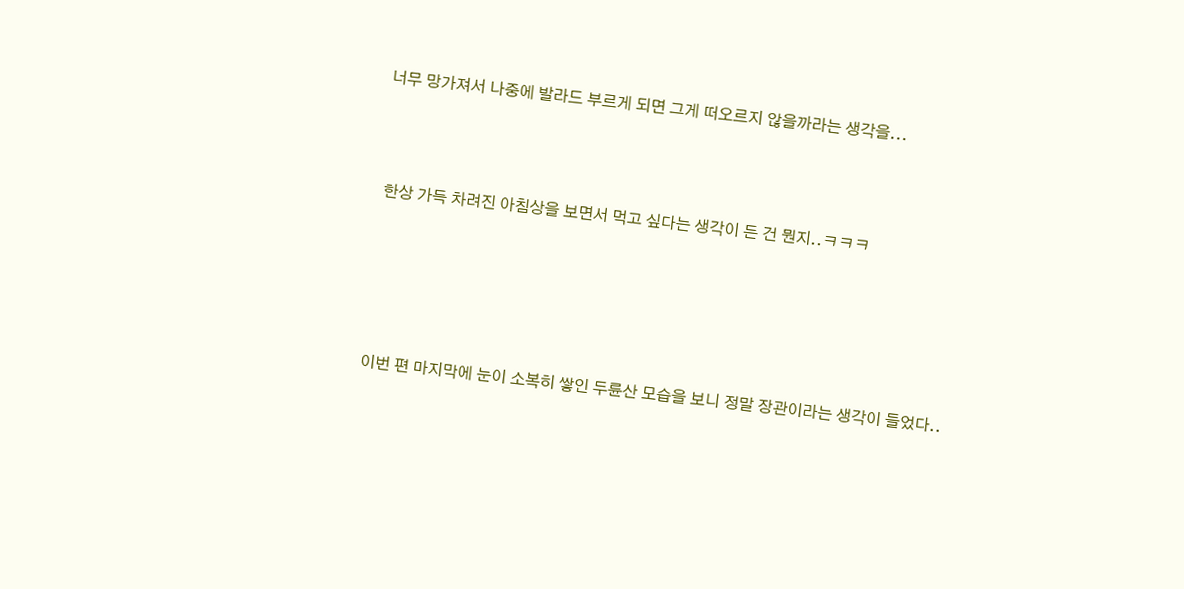너무 망가져서 나중에 발라드 부르게 되면 그게 떠오르지 않을까라는 생각을...



 한상 가득 차려진 아침상을 보면서 먹고 싶다는 생각이 든 건 뭔지..ㅋㅋㅋ





이번 편 마지막에 눈이 소복히 쌓인 두륜산 모습을 보니 정말 장관이라는 생각이 들었다..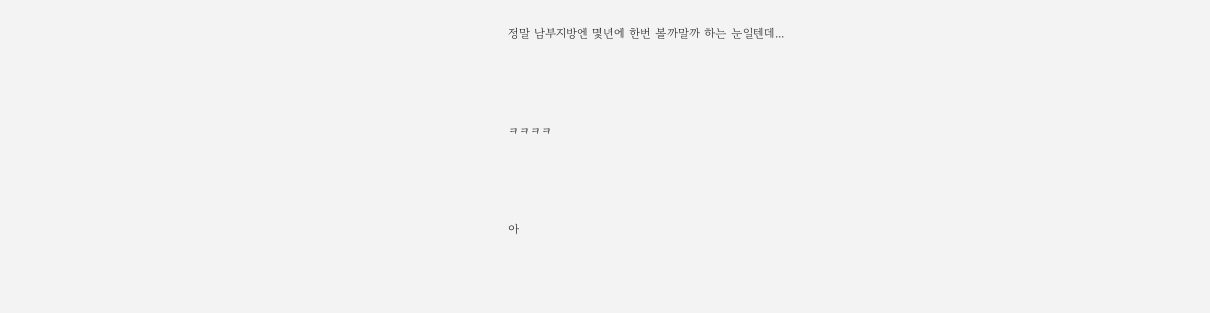정말 남부지방엔 몇년에 한번 볼까말까 하는 눈일텐데...



ㅋㅋㅋㅋ



아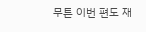무튼 이번 편도 재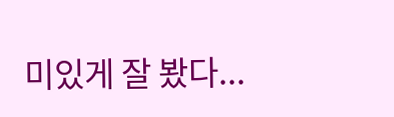미있게 잘 봤다...